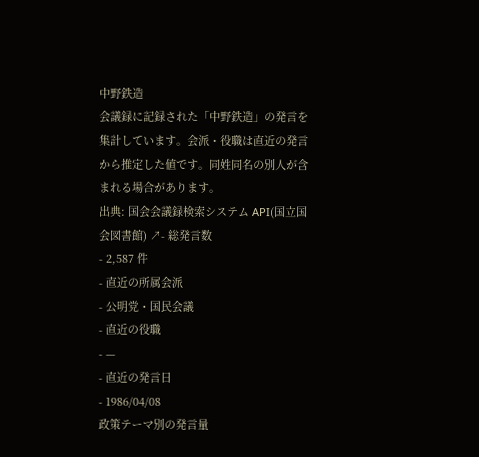中野鉄造
会議録に記録された「中野鉄造」の発言を集計しています。会派・役職は直近の発言から推定した値です。同姓同名の別人が含まれる場合があります。
出典: 国会会議録検索システム API(国立国会図書館) ↗- 総発言数
- 2,587 件
- 直近の所属会派
- 公明党・国民会議
- 直近の役職
- —
- 直近の発言日
- 1986/04/08
政策テーマ別の発言量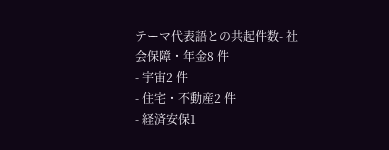テーマ代表語との共起件数- 社会保障・年金8 件
- 宇宙2 件
- 住宅・不動産2 件
- 経済安保1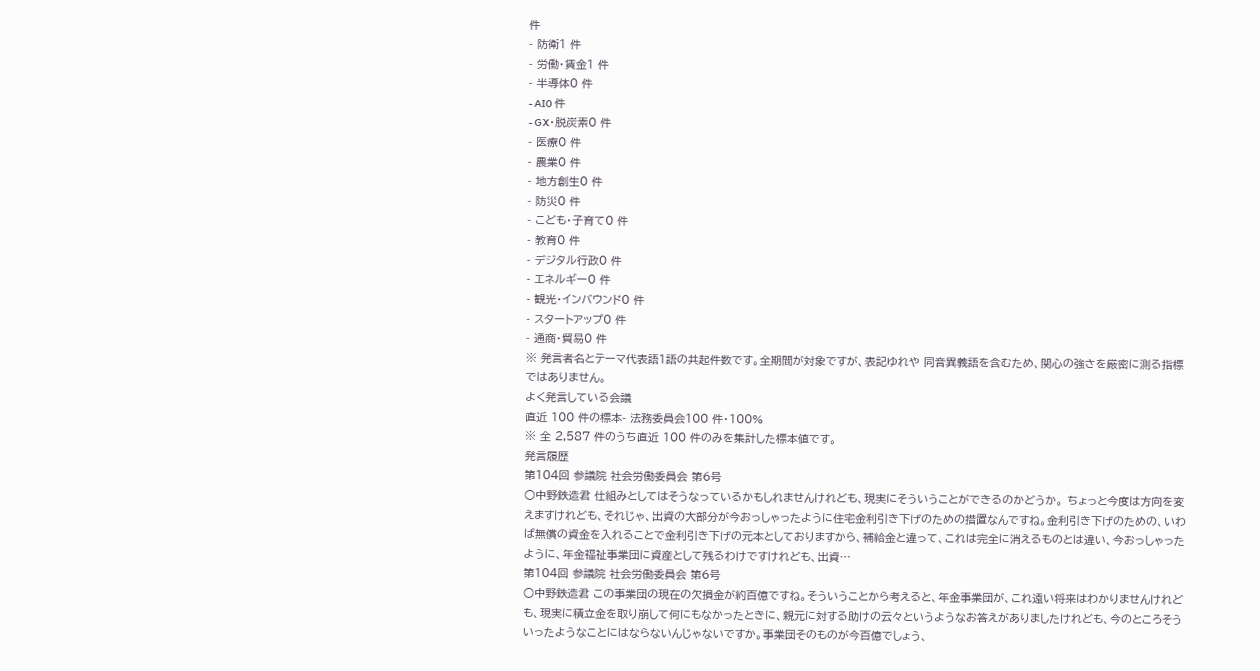件
- 防衛1 件
- 労働・賃金1 件
- 半導体0 件
- AI0 件
- GX・脱炭素0 件
- 医療0 件
- 農業0 件
- 地方創生0 件
- 防災0 件
- こども・子育て0 件
- 教育0 件
- デジタル行政0 件
- エネルギー0 件
- 観光・インバウンド0 件
- スタートアップ0 件
- 通商・貿易0 件
※ 発言者名とテーマ代表語1語の共起件数です。全期間が対象ですが、表記ゆれや 同音異義語を含むため、関心の強さを厳密に測る指標ではありません。
よく発言している会議
直近 100 件の標本- 法務委員会100 件・100%
※ 全 2,587 件のうち直近 100 件のみを集計した標本値です。
発言履歴
第104回 参議院 社会労働委員会 第6号
○中野鉄造君 仕組みとしてはそうなっているかもしれませんけれども、現実にそういうことができるのかどうか。 ちょっと今度は方向を変えますけれども、それじゃ、出資の大部分が今おっしゃったように住宅金利引き下げのための措置なんですね。金利引き下げのための、いわば無償の資金を入れることで金利引き下げの元本としておりますから、補給金と違って、これは完全に消えるものとは違い、今おっしゃったように、年金福祉事業団に資産として残るわけですけれども、出資…
第104回 参議院 社会労働委員会 第6号
○中野鉄造君 この事業団の現在の欠損金が約百億ですね。そういうことから考えると、年金事業団が、これ遠い将来はわかりませんけれども、現実に積立金を取り崩して何にもなかったときに、親元に対する助けの云々というようなお答えがありましたけれども、今のところそういったようなことにはならないんじゃないですか。事業団そのものが今百億でしょう、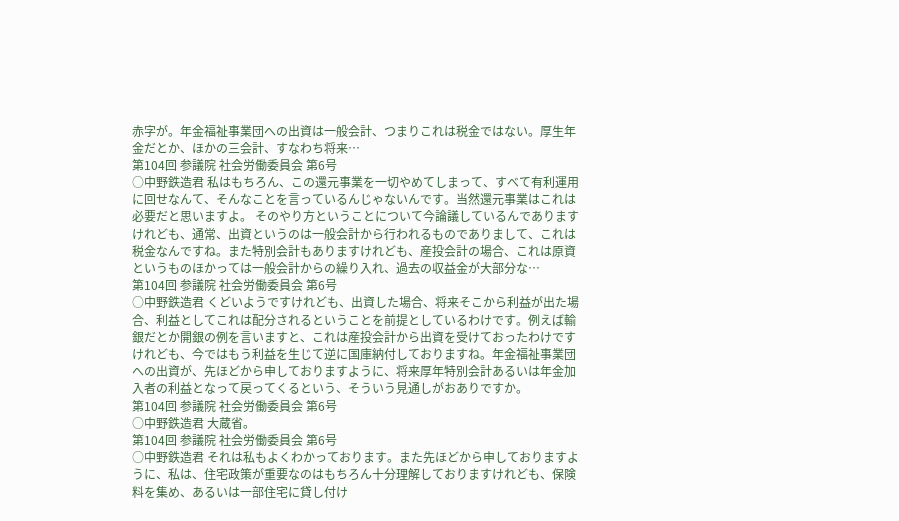赤字が。年金福祉事業団への出資は一般会計、つまりこれは税金ではない。厚生年金だとか、ほかの三会計、すなわち将来…
第104回 参議院 社会労働委員会 第6号
○中野鉄造君 私はもちろん、この還元事業を一切やめてしまって、すべて有利運用に回せなんて、そんなことを言っているんじゃないんです。当然還元事業はこれは必要だと思いますよ。 そのやり方ということについて今論議しているんでありますけれども、通常、出資というのは一般会計から行われるものでありまして、これは税金なんですね。また特別会計もありますけれども、産投会計の場合、これは原資というものほかっては一般会計からの繰り入れ、過去の収益金が大部分な…
第104回 参議院 社会労働委員会 第6号
○中野鉄造君 くどいようですけれども、出資した場合、将来そこから利益が出た場合、利益としてこれは配分されるということを前提としているわけです。例えば輸銀だとか開銀の例を言いますと、これは産投会計から出資を受けておったわけですけれども、今ではもう利益を生じて逆に国庫納付しておりますね。年金福祉事業団への出資が、先ほどから申しておりますように、将来厚年特別会計あるいは年金加入者の利益となって戻ってくるという、そういう見通しがおありですか。
第104回 参議院 社会労働委員会 第6号
○中野鉄造君 大蔵省。
第104回 参議院 社会労働委員会 第6号
○中野鉄造君 それは私もよくわかっております。また先ほどから申しておりますように、私は、住宅政策が重要なのはもちろん十分理解しておりますけれども、保険料を集め、あるいは一部住宅に貸し付け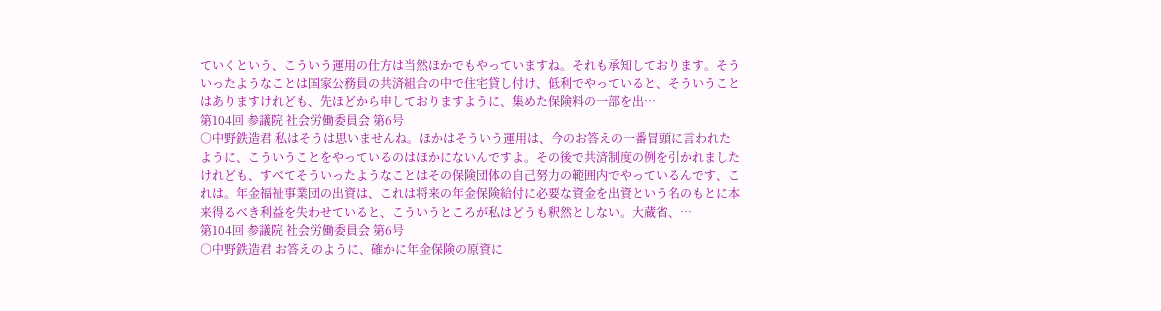ていくという、こういう運用の仕方は当然ほかでもやっていますね。それも承知しております。そういったようなことは国家公務員の共済組合の中で住宅貸し付け、低利でやっていると、そういうことはありますけれども、先ほどから申しておりますように、集めた保険料の一部を出…
第104回 参議院 社会労働委員会 第6号
○中野鉄造君 私はそうは思いませんね。ほかはそういう運用は、今のお答えの一番冒頭に言われたように、こういうことをやっているのはほかにないんですよ。その後で共済制度の例を引かれましたけれども、すべてそういったようなことはその保険団体の自己努力の範囲内でやっているんです、これは。年金福祉事業団の出資は、これは将来の年金保険給付に必要な資金を出資という名のもとに本来得るべき利益を失わせていると、こういうところが私はどうも釈然としない。大蔵省、…
第104回 参議院 社会労働委員会 第6号
○中野鉄造君 お答えのように、確かに年金保険の原資に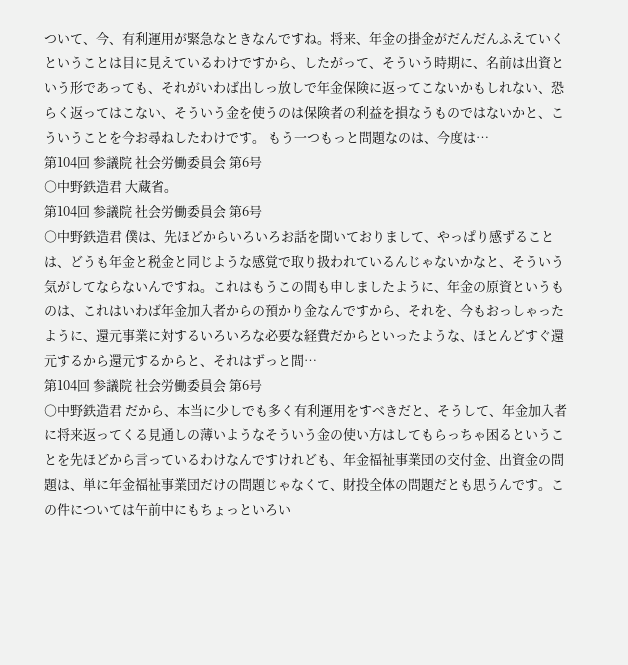ついて、今、有利運用が緊急なときなんですね。将来、年金の掛金がだんだんふえていくということは目に見えているわけですから、したがって、そういう時期に、名前は出資という形であっても、それがいわば出しっ放しで年金保険に返ってこないかもしれない、恐らく返ってはこない、そういう金を使うのは保険者の利益を損なうものではないかと、こういうことを今お尋ねしたわけです。 もう一つもっと問題なのは、今度は…
第104回 参議院 社会労働委員会 第6号
○中野鉄造君 大蔵省。
第104回 参議院 社会労働委員会 第6号
○中野鉄造君 僕は、先ほどからいろいろお話を聞いておりまして、やっぱり感ずることは、どうも年金と税金と同じような感覚で取り扱われているんじゃないかなと、そういう気がしてならないんですね。これはもうこの間も申しましたように、年金の原資というものは、これはいわば年金加入者からの預かり金なんですから、それを、今もおっしゃったように、還元事業に対するいろいろな必要な経費だからといったような、ほとんどすぐ還元するから還元するからと、それはずっと間…
第104回 参議院 社会労働委員会 第6号
○中野鉄造君 だから、本当に少しでも多く有利運用をすべきだと、そうして、年金加入者に将来返ってくる見通しの薄いようなそういう金の使い方はしてもらっちゃ困るということを先ほどから言っているわけなんですけれども、年金福祉事業団の交付金、出資金の問題は、単に年金福祉事業団だけの問題じゃなくて、財投全体の問題だとも思うんです。この件については午前中にもちょっといろい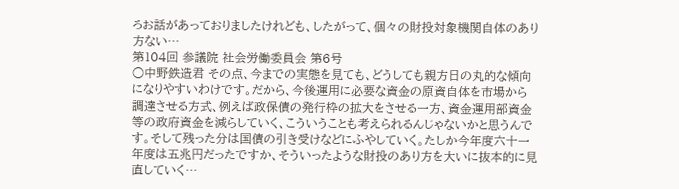ろお話があっておりましたけれども、したがって、個々の財投対象機関自体のあり方ない…
第104回 参議院 社会労働委員会 第6号
○中野鉄造君 その点、今までの実態を見ても、どうしても親方日の丸的な傾向になりやすいわけです。だから、今後運用に必要な資金の原資自体を市場から調達させる方式、例えば政保債の発行枠の拡大をさせる一方、資金運用部資金等の政府資金を減らしていく、こういうことも考えられるんじゃないかと思うんです。そして残った分は国債の引き受けなどにふやしていく。たしか今年度六十一年度は五兆円だったですか、そういったような財投のあり方を大いに抜本的に見直していく…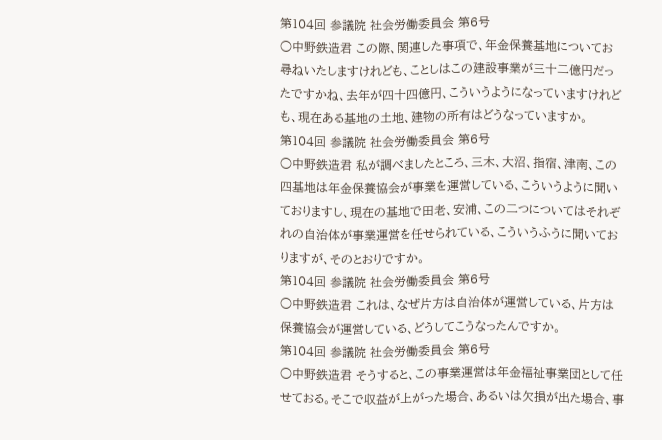第104回 参議院 社会労働委員会 第6号
○中野鉄造君 この際、関連した事項で、年金保養基地についてお尋ねいたしますけれども、ことしはこの建設事業が三十二億円だったですかね、去年が四十四億円、こういうようになっていますけれども、現在ある基地の土地、建物の所有はどうなっていますか。
第104回 参議院 社会労働委員会 第6号
○中野鉄造君 私が調べましたところ、三木、大沼、指宿、津南、この四基地は年金保養協会が事業を運営している、こういうように聞いておりますし、現在の基地で田老、安浦、この二つについてはそれぞれの自治体が事業運営を任せられている、こういうふうに聞いておりますが、そのとおりですか。
第104回 参議院 社会労働委員会 第6号
○中野鉄造君 これは、なぜ片方は自治体が運営している、片方は保養協会が運営している、どうしてこうなったんですか。
第104回 参議院 社会労働委員会 第6号
○中野鉄造君 そうすると、この事業運営は年金福祉事業団として任せておる。そこで収益が上がった場合、あるいは欠損が出た場合、事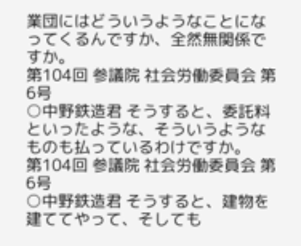業団にはどういうようなことになってくるんですか、全然無関係ですか。
第104回 参議院 社会労働委員会 第6号
○中野鉄造君 そうすると、委託料といったような、そういうようなものも払っているわけですか。
第104回 参議院 社会労働委員会 第6号
○中野鉄造君 そうすると、建物を建ててやって、そしても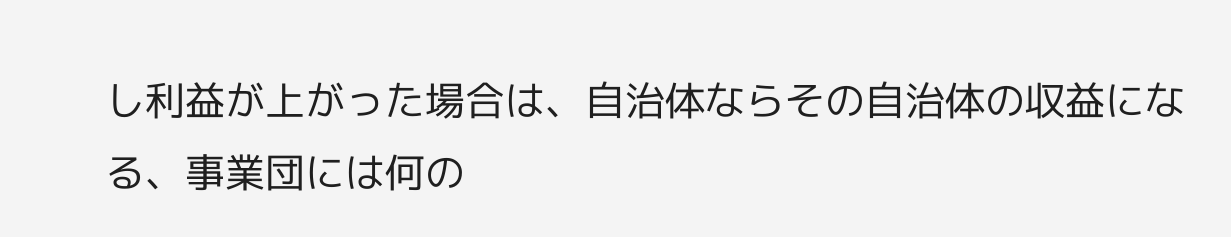し利益が上がった場合は、自治体ならその自治体の収益になる、事業団には何の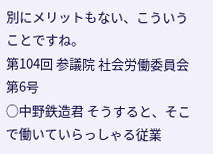別にメリットもない、こういうことですね。
第104回 参議院 社会労働委員会 第6号
○中野鉄造君 そうすると、そこで働いていらっしゃる従業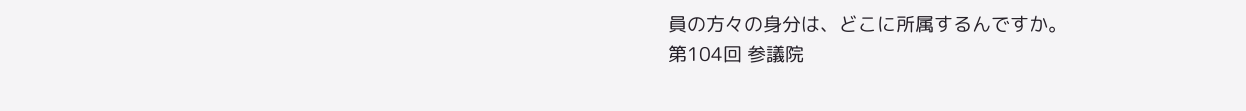員の方々の身分は、どこに所属するんですか。
第104回 参議院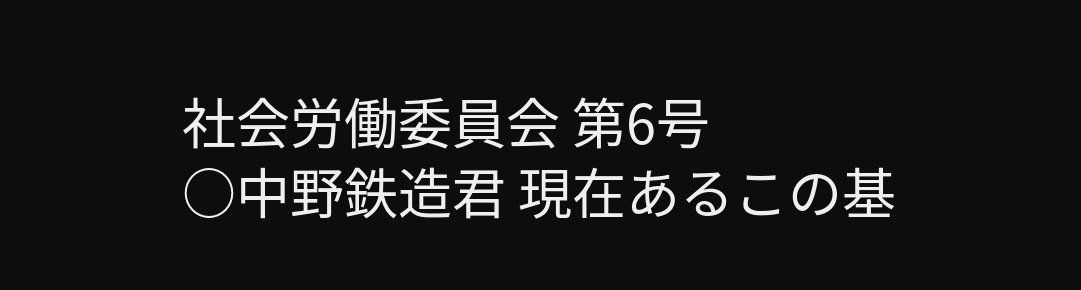社会労働委員会 第6号
○中野鉄造君 現在あるこの基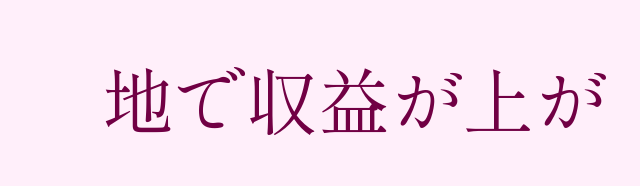地で収益が上が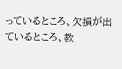っているところ、欠損が出ているところ、教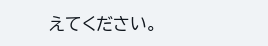えてください。